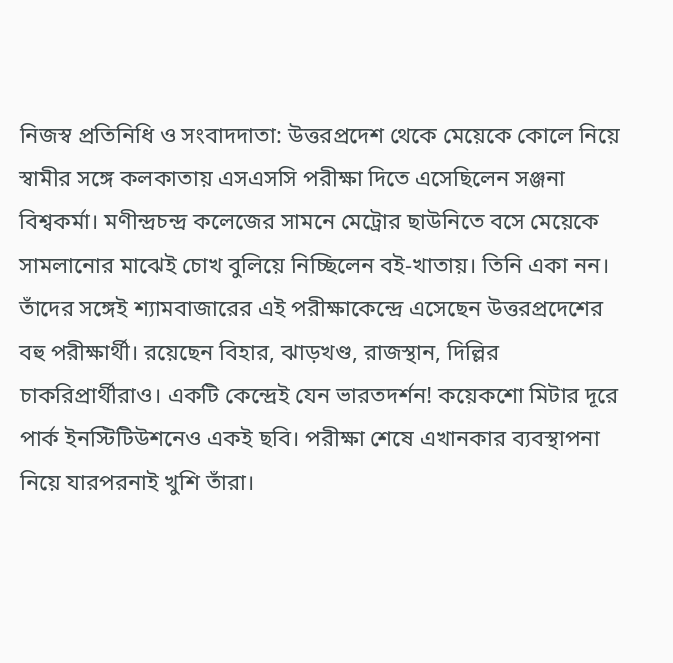নিজস্ব প্রতিনিধি ও সংবাদদাতা: উত্তরপ্রদেশ থেকে মেয়েকে কোলে নিয়ে স্বামীর সঙ্গে কলকাতায় এসএসসি পরীক্ষা দিতে এসেছিলেন সঞ্জনা বিশ্বকর্মা। মণীন্দ্রচন্দ্র কলেজের সামনে মেট্রোর ছাউনিতে বসে মেয়েকে সামলানোর মাঝেই চোখ বুলিয়ে নিচ্ছিলেন বই-খাতায়। তিনি একা নন। তাঁদের সঙ্গেই শ্যামবাজারের এই পরীক্ষাকেন্দ্রে এসেছেন উত্তরপ্রদেশের বহু পরীক্ষার্থী। রয়েছেন বিহার, ঝাড়খণ্ড, রাজস্থান, দিল্লির চাকরিপ্রার্থীরাও। একটি কেন্দ্রেই যেন ভারতদর্শন! কয়েকশো মিটার দূরে পার্ক ইনস্টিটিউশনেও একই ছবি। পরীক্ষা শেষে এখানকার ব্যবস্থাপনা নিয়ে যারপরনাই খুশি তাঁরা।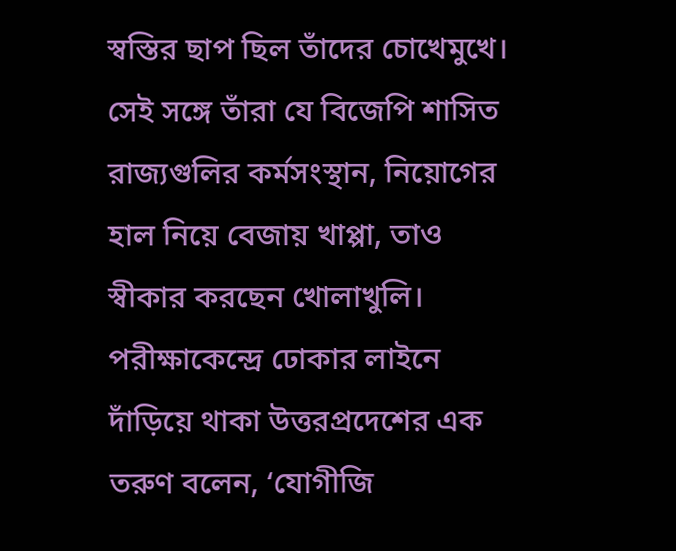স্বস্তির ছাপ ছিল তাঁদের চোখেমুখে। সেই সঙ্গে তাঁরা যে বিজেপি শাসিত রাজ্যগুলির কর্মসংস্থান, নিয়োগের হাল নিয়ে বেজায় খাপ্পা, তাও স্বীকার করছেন খোলাখুলি।
পরীক্ষাকেন্দ্রে ঢোকার লাইনে দাঁড়িয়ে থাকা উত্তরপ্রদেশের এক তরুণ বলেন, ‘যোগীজি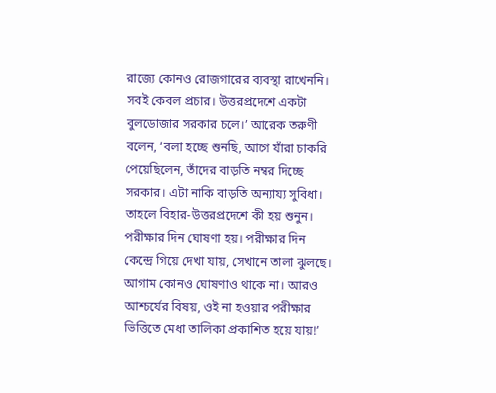রাজ্যে কোনও রোজগারের ব্যবস্থা রাখেননি। সবই কেবল প্রচার। উত্তরপ্রদেশে একটা বুলডোজার সরকার চলে।’ আরেক তরুণী বলেন, ‘বলা হচ্ছে শুনছি, আগে যাঁরা চাকরি পেয়েছিলেন, তাঁদের বাড়তি নম্বর দিচ্ছে সরকার। এটা নাকি বাড়তি অন্যায্য সুবিধা। তাহলে বিহার-উত্তরপ্রদেশে কী হয় শুনুন। পরীক্ষার দিন ঘোষণা হয়। পরীক্ষার দিন কেন্দ্রে গিয়ে দেখা যায়, সেখানে তালা ঝুলছে। আগাম কোনও ঘোষণাও থাকে না। আরও আশ্চর্যের বিষয়, ওই না হওয়ার পরীক্ষার ভিত্তিতে মেধা তালিকা প্রকাশিত হয়ে যায়!’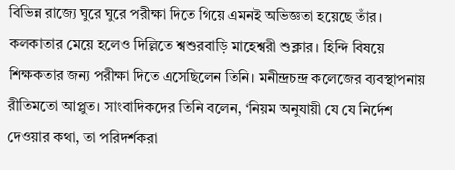বিভিন্ন রাজ্যে ঘুরে ঘুরে পরীক্ষা দিতে গিয়ে এমনই অভিজ্ঞতা হয়েছে তাঁর।
কলকাতার মেয়ে হলেও দিল্লিতে শ্বশুরবাড়ি মাহেশ্বরী শুক্লার। হিন্দি বিষয়ে শিক্ষকতার জন্য পরীক্ষা দিতে এসেছিলেন তিনি। মনীন্দ্রচন্দ্র কলেজের ব্যবস্থাপনায় রীতিমতো আপ্লুত। সাংবাদিকদের তিনি বলেন, ‘নিয়ম অনুযায়ী যে যে নির্দেশ দেওয়ার কথা, তা পরিদর্শকরা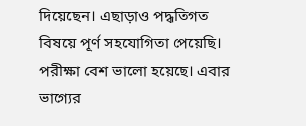দিয়েছেন। এছাড়াও পদ্ধতিগত বিষয়ে পূর্ণ সহযোগিতা পেয়েছি। পরীক্ষা বেশ ভালো হয়েছে। এবার ভাগ্যের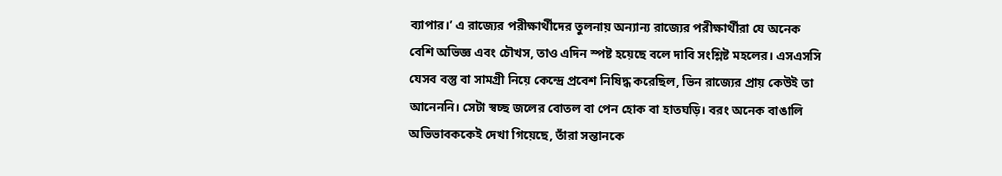ব্যাপার।’ এ রাজ্যের পরীক্ষার্থীদের তুলনায় অন্যান্য রাজ্যের পরীক্ষার্থীরা যে অনেক বেশি অভিজ্ঞ এবং চৌখস, তাও এদিন স্পষ্ট হয়েছে বলে দাবি সংশ্লিষ্ট মহলের। এসএসসি যেসব বস্তু বা সামগ্রী নিয়ে কেন্দ্রে প্রবেশ নিষিদ্ধ করেছিল, ভিন রাজ্যের প্রায় কেউই তা আনেননি। সেটা স্বচ্ছ জলের বোতল বা পেন হোক বা হাতঘড়ি। বরং অনেক বাঙালি অভিভাবককেই দেখা গিয়েছে, তাঁরা সন্তানকে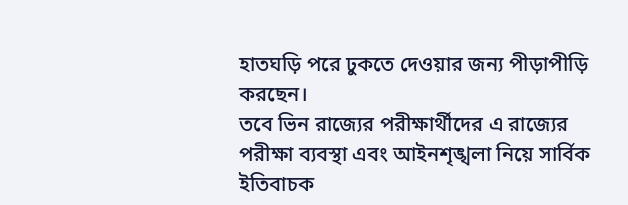হাতঘড়ি পরে ঢুকতে দেওয়ার জন্য পীড়াপীড়ি করছেন।
তবে ভিন রাজ্যের পরীক্ষার্থীদের এ রাজ্যের পরীক্ষা ব্যবস্থা এবং আইনশৃঙ্খলা নিয়ে সার্বিক ইতিবাচক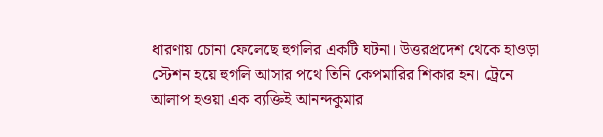ধারণায় চোনা ফেলেছে হুগলির একটি ঘটনা। উত্তরপ্রদেশ থেকে হাওড়া স্টেশন হয়ে হুগলি আসার পথে তিনি কেপমারির শিকার হন। ট্রেনে আলাপ হওয়া এক ব্যক্তিই আনন্দকুমার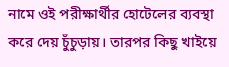নামে ওই পরীক্ষার্থীর হোটেলের ব্যবস্থা করে দেয় চুঁচুড়ায়। তারপর কিছু খাইয়ে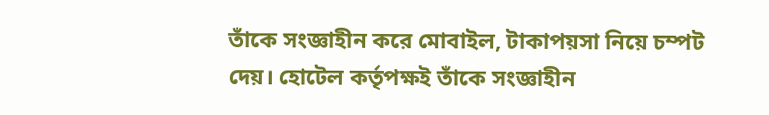তাঁকে সংজ্ঞাহীন করে মোবাইল, টাকাপয়সা নিয়ে চম্পট দেয়। হোটেল কর্তৃপক্ষই তাঁকে সংজ্ঞাহীন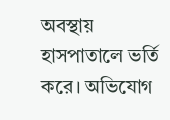অবস্থায় হাসপাতালে ভর্তি করে। অভিযোগ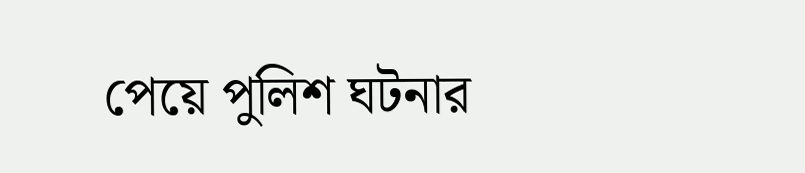পেয়ে পুলিশ ঘটনার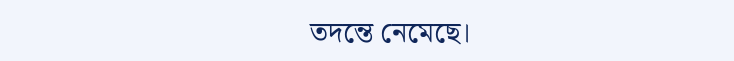তদন্তে নেমেছে।